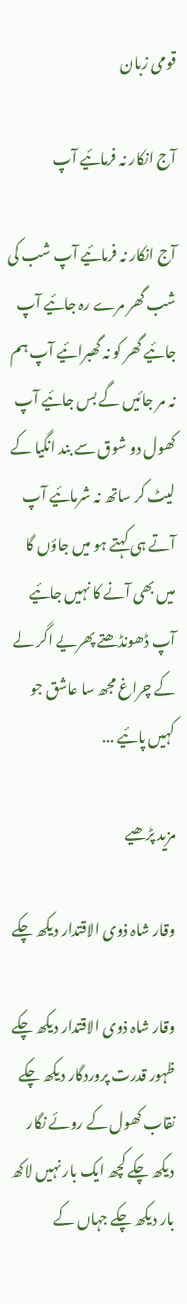قومی زبان

آج انکار نہ فرمائیے آپ

آج انکار نہ فرمائیے آپ شب کی شب گھر مرے رہ جائیے آپ جائیے گھر کو نہ گھبرائیے آپ ہم نہ مر جائیں گے بس جائیے آپ کھول دو شوق سے بند انگیا کے لیٹ کر ساتھ نہ شرمائیے آپ آتے ہی کہتے ہو میں جاؤں گا میں بھی آنے کا نہیں جائیے آپ ڈھونڈھتے پھریے اگر لے کے چراغ مجھ سا عاشق جو کہیں پائیے ...

مزید پڑھیے

وقار شاہ ذوی الاقتدار دیکھ چکے

وقار شاہ ذوی الاقتدار دیکھ چکے ظہور قدرت پروردگار دیکھ چکے نقاب کھول کے روئے نگار دیکھ چکے کچھ ایک بار نہیں لاکھ بار دیکھ چکے جہاں کے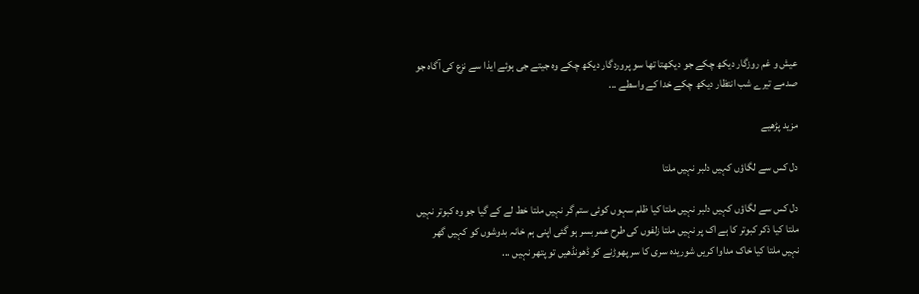عیش و غم روزگار دیکھ چکے جو دیکھتا تھا سو پروردگار دیکھ چکے وہ جیتے جی ہوئے ایذا سے نزع کی آگاہ جو صدمے تیرے شب انتظار دیکھ چکے خدا کے واسطے ...

مزید پڑھیے

دل کس سے لگاؤں کہیں دلبر نہیں ملتا

دل کس سے لگاؤں کہیں دلبر نہیں ملتا کیا ظلم سہوں کوئی ستم گر نہیں ملتا خط لے کے گیا جو وہ کبوتر نہیں ملتا کیا ذکر کبوتر کا ہے اک پر نہیں ملتا زلفوں کی طرح عمر بسر ہو گئی اپنی ہم خانہ بدوشوں کو کہیں گھر نہیں ملتا کیا خاک مداوا کریں شوریدہ سری کا سر پھوڑنے کو ڈھونڈھیں تو پتھر نہیں ...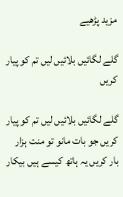مزید پڑھیے

گلے لگائیں بلائیں لیں تم کو پیار کریں

گلے لگائیں بلائیں لیں تم کو پیار کریں جو بات مانو تو منت ہزار بار کریں یہ ہاتھ کیسے ہیں بیکار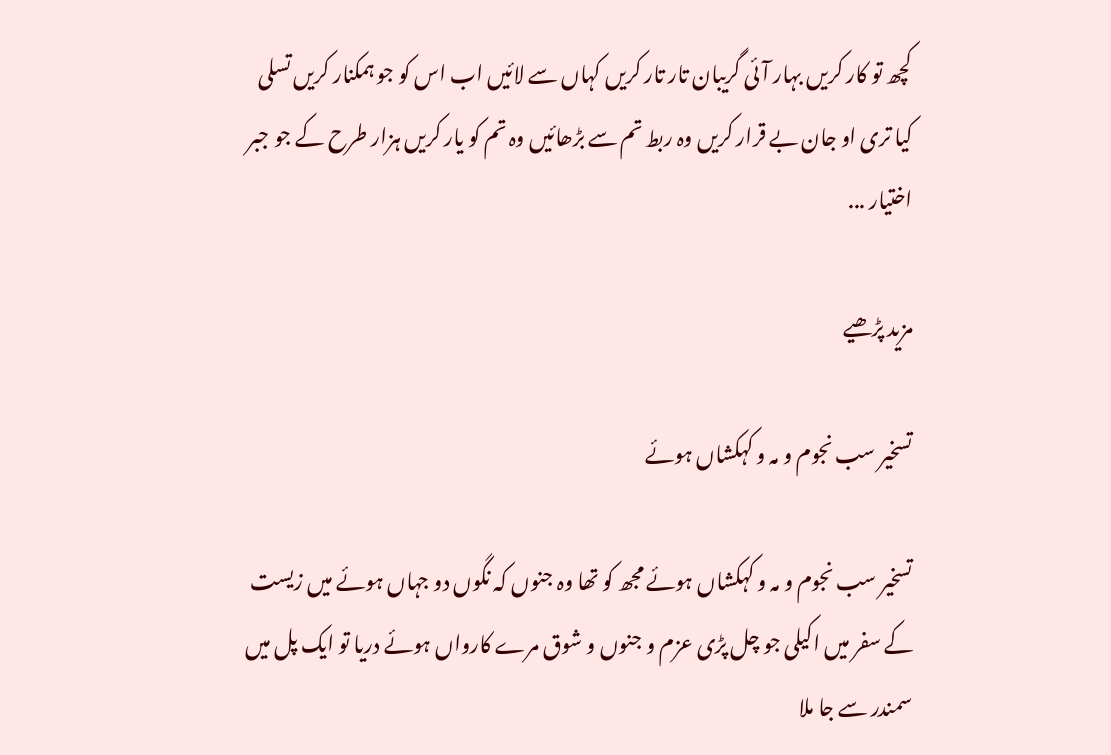کچھ تو کار کریں بہار آئی گریبان تار تار کریں کہاں سے لائیں اب اس کو جو ہمکنار کریں تسلی کیا تری او جان بے قرار کریں وہ ربط تم سے بڑھائیں وہ تم کو یار کریں ہزار طرح کے جو جبر اختیار ...

مزید پڑھیے

تسخیر سب نجوم و مہ و کہکشاں ہوئے

تسخیر سب نجوم و مہ و کہکشاں ہوئے مجھ کو تھا وہ جنوں کہ نگوں دو جہاں ہوئے میں زیست کے سفر میں اکیلی جو چل پڑی عزم و جنوں و شوق مرے کارواں ہوئے دریا تو ایک پل میں سمندر سے جا ملا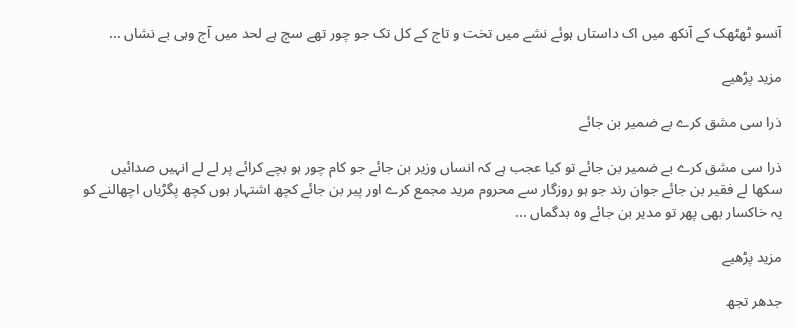آنسو ٹھٹھک کے آنکھ میں اک داستاں ہوئے نشے میں تخت و تاج کے کل تک جو چور تھے سچ ہے لحد میں آج وہی بے نشاں ...

مزید پڑھیے

ذرا سی مشق کرے بے ضمیر بن جائے

ذرا سی مشق کرے بے ضمیر بن جائے تو کیا عجب ہے کہ انساں وزیر بن جائے جو کام چور ہو بچے کرائے پر لے لے انہیں صدائیں سکھا لے فقیر بن جائے جوان رند جو ہو روزگار سے محروم مرید مجمع کرے اور پیر بن جائے کچھ اشتہار ہوں کچھ پگڑیاں اچھالنے کو یہ خاکسار بھی پھر تو مدیر بن جائے وہ بدگماں ...

مزید پڑھیے

جدھر تجھ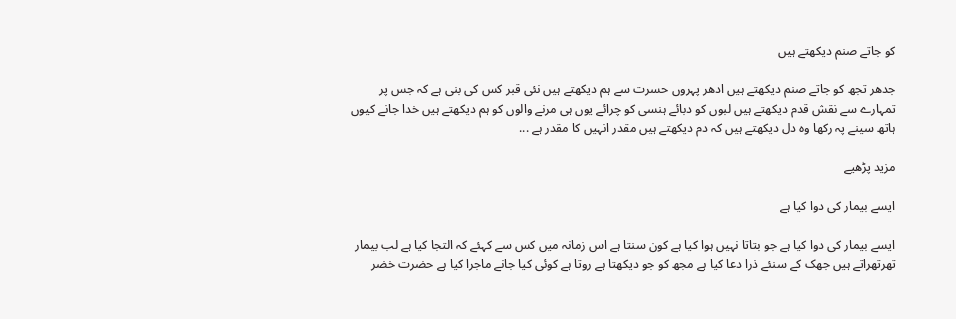کو جاتے صنم دیکھتے ہیں

جدھر تجھ کو جاتے صنم دیکھتے ہیں ادھر پہروں حسرت سے ہم دیکھتے ہیں نئی قبر کس کی بنی ہے کہ جس پر تمہارے سے نقش قدم دیکھتے ہیں لبوں کو دبائے ہنسی کو چرائے یوں ہی مرنے والوں کو ہم دیکھتے ہیں خدا جانے کیوں ہاتھ سینے پہ رکھا وہ دل دیکھتے ہیں کہ دم دیکھتے ہیں مقدر انہیں کا مقدر ہے ...

مزید پڑھیے

ایسے بیمار کی دوا کیا ہے

ایسے بیمار کی دوا کیا ہے جو بتاتا نہیں ہوا کیا ہے کون سنتا ہے اس زمانہ میں کس سے کہئے کہ التجا کیا ہے لب بیمار تھرتھراتے ہیں جھک کے سنئے ذرا دعا کیا ہے مجھ کو جو دیکھتا ہے روتا ہے کوئی کیا جانے ماجرا کیا ہے حضرت خضر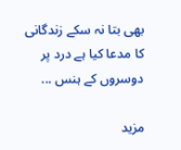بھی بتا نہ سکے زندگانی کا مدعا کیا ہے درد پر دوسروں کے ہنس ...

مزید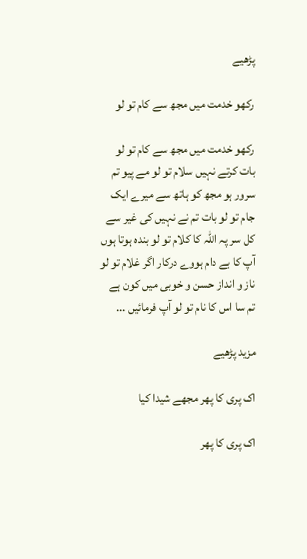پڑھیے

رکھو خدمت میں مجھ سے کام تو لو

رکھو خدمت میں مجھ سے کام تو لو بات کرتے نہیں سلام تو لو مے پیو تم سرور ہو مجھ کو ہاتھ سے میرے ایک جام تو لو بات تم نے نہیں کی غیر سے کل سر پہ اللہ کا کلام تو لو بندہ ہوتا ہوں آپ کا بے دام ہووے درکار اگر غلام تو لو ناز و انداز حسن و خوبی میں کون ہے تم سا اس کا نام تو لو آپ فرمائیں ...

مزید پڑھیے

اک پری کا پھر مجھے شیدا کیا

اک پری کا پھر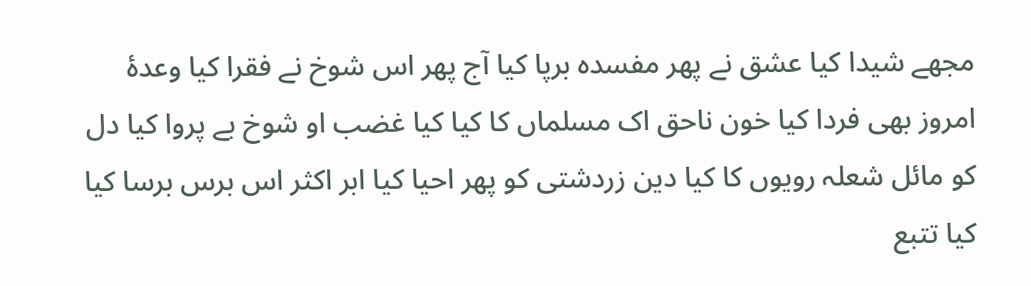مجھے شیدا کیا عشق نے پھر مفسدہ برپا کیا آج پھر اس شوخ نے فقرا کیا وعدۂ امروز بھی فردا کیا خون ناحق اک مسلماں کا کیا کیا غضب او شوخ بے پروا کیا دل کو مائل شعلہ رویوں کا کیا دین زردشتی کو پھر احیا کیا ابر اکثر اس برس برسا کیا کیا تتبع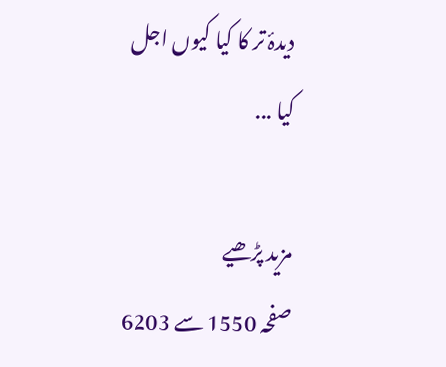دیدۂ تر کا کیا کیوں اجل کیا ...

مزید پڑھیے
صفحہ 1550 سے 6203